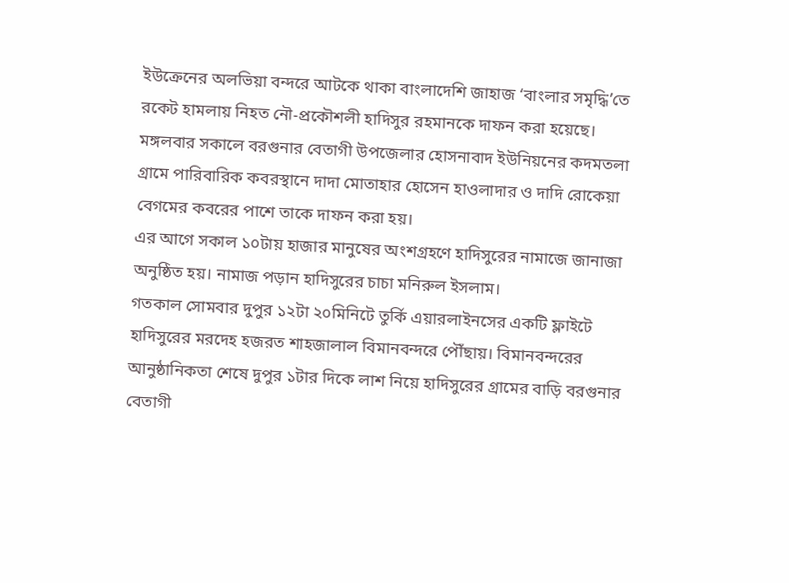ইউক্রেনের অলভিয়া বন্দরে আটকে থাকা বাংলাদেশি জাহাজ ‘বাংলার সমৃদ্ধি’তে রকেট হামলায় নিহত নৌ-প্রকৌশলী হাদিসুর রহমানকে দাফন করা হয়েছে।
মঙ্গলবার সকালে বরগুনার বেতাগী উপজেলার হোসনাবাদ ইউনিয়নের কদমতলা গ্রামে পারিবারিক কবরস্থানে দাদা মোতাহার হোসেন হাওলাদার ও দাদি রোকেয়া বেগমের কবরের পাশে তাকে দাফন করা হয়।
এর আগে সকাল ১০টায় হাজার মানুষের অংশগ্রহণে হাদিসুরের নামাজে জানাজা অনুষ্ঠিত হয়। নামাজ পড়ান হাদিসুরের চাচা মনিরুল ইসলাম।
গতকাল সোমবার দুপুর ১২টা ২০মিনিটে তুর্কি এয়ারলাইনসের একটি ফ্লাইটে হাদিসুরের মরদেহ হজরত শাহজালাল বিমানবন্দরে পৌঁছায়। বিমানবন্দরের আনুষ্ঠানিকতা শেষে দুপুর ১টার দিকে লাশ নিয়ে হাদিসুরের গ্রামের বাড়ি বরগুনার বেতাগী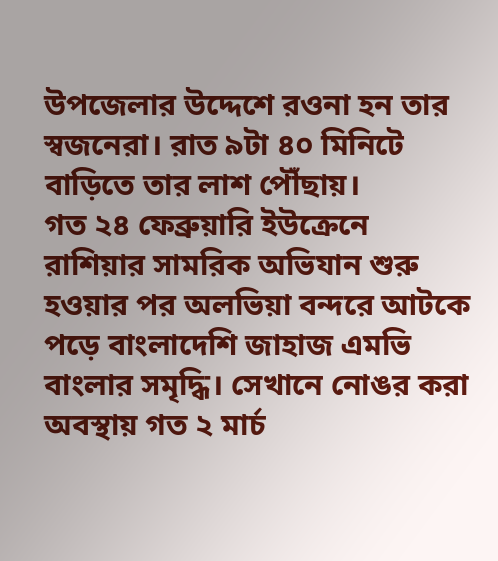উপজেলার উদ্দেশে রওনা হন তার স্বজনেরা। রাত ৯টা ৪০ মিনিটে বাড়িতে তার লাশ পৌঁছায়।
গত ২৪ ফেব্রুয়ারি ইউক্রেনে রাশিয়ার সামরিক অভিযান শুরু হওয়ার পর অলভিয়া বন্দরে আটকে পড়ে বাংলাদেশি জাহাজ এমভি বাংলার সমৃদ্ধি। সেখানে নোঙর করা অবস্থায় গত ২ মার্চ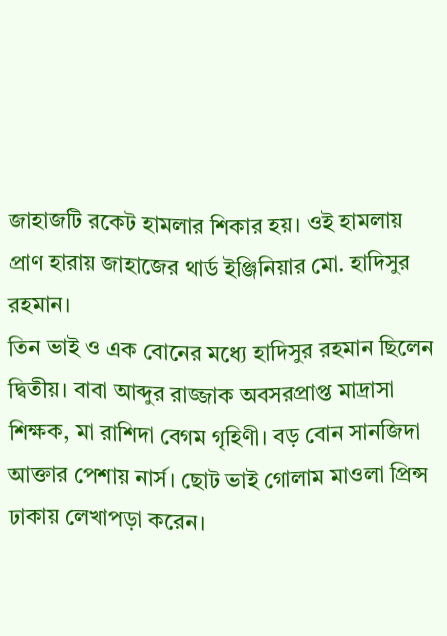জাহাজটি রকেট হামলার শিকার হয়। ওই হামলায় প্রাণ হারায় জাহাজের থার্ড ইঞ্জিনিয়ার মো. হাদিসুর রহমান।
তিন ভাই ও এক বোনের মধ্যে হাদিসুর রহমান ছিলেন দ্বিতীয়। বাবা আব্দুর রাজ্জাক অবসরপ্রাপ্ত মাদ্রাসা শিক্ষক, মা রাশিদা বেগম গৃহিণী। বড় বোন সানজিদা আক্তার পেশায় নার্স। ছোট ভাই গোলাম মাওলা প্রিন্স ঢাকায় লেখাপড়া করেন।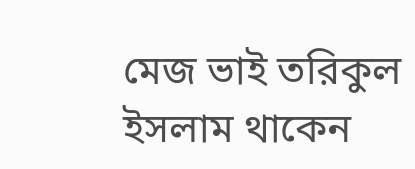মেজ ভাই তরিকুল ইসলাম থাকেন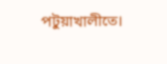পটুয়াখালীতে।